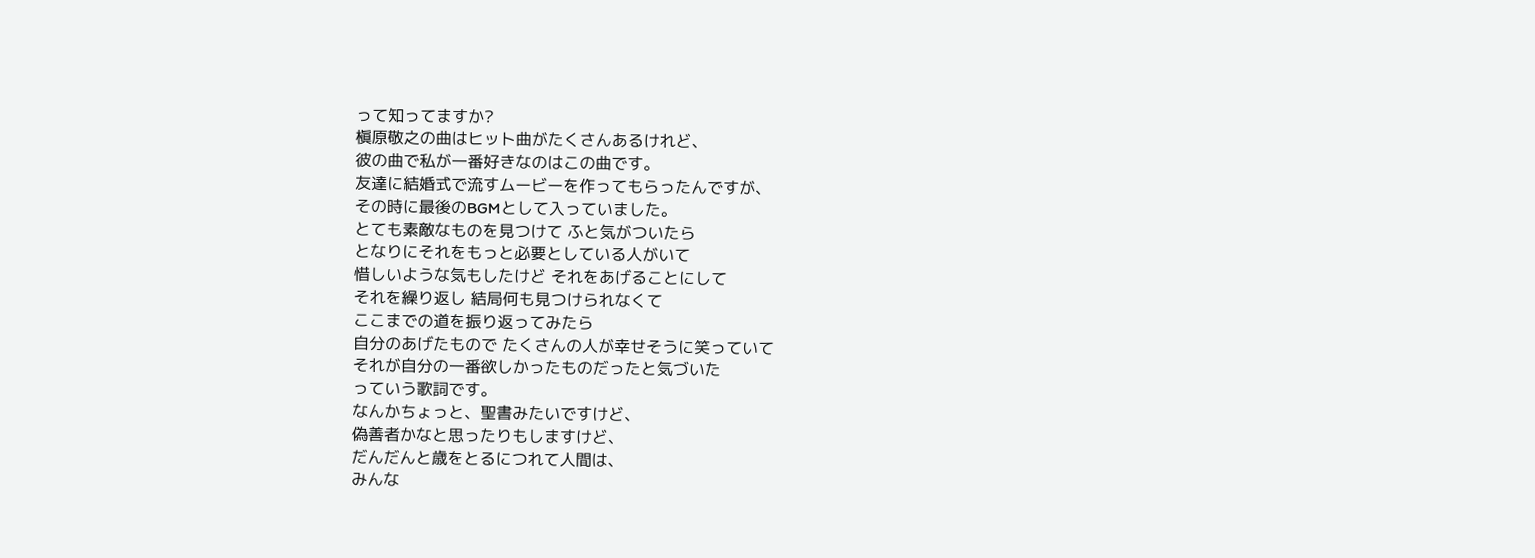って知ってますか?
槇原敬之の曲はヒット曲がたくさんあるけれど、
彼の曲で私が一番好きなのはこの曲です。
友達に結婚式で流すムービーを作ってもらったんですが、
その時に最後のBGMとして入っていました。
とても素敵なものを見つけて ふと気がついたら
となりにそれをもっと必要としている人がいて
惜しいような気もしたけど それをあげることにして
それを繰り返し 結局何も見つけられなくて
ここまでの道を振り返ってみたら
自分のあげたもので たくさんの人が幸せそうに笑っていて
それが自分の一番欲しかったものだったと気づいた
っていう歌詞です。
なんかちょっと、聖書みたいですけど、
偽善者かなと思ったりもしますけど、
だんだんと歳をとるにつれて人間は、
みんな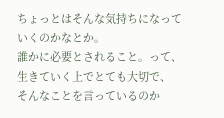ちょっとはそんな気持ちになっていくのかなとか。
誰かに必要とされること。って、生きていく上でとても大切で、
そんなことを言っているのか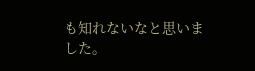も知れないなと思いました。